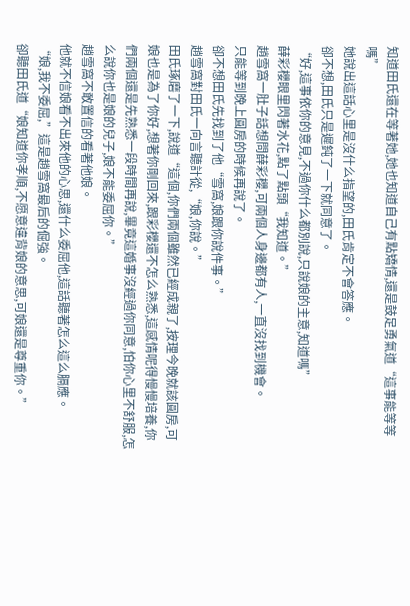知道田氏還在等著她,她也知道自己有點矯情,還是鼓足勇氣道“這事能等等嗎”
她說出這話心里是沒什么指望的,田氏肯定不會答應。
卻不想,田氏只是遲鈍了一下就同意了。
“好,這事依你的意見,不過你什么都別說,只說娘的主意,知道嗎”
薛彩櫻眼里閃著水花,點了點頭“我知道。”
趙雪窩一肚子話想問薛彩櫻,可兩個人身邊都有人,一直沒找到機會。
只能等到晚上圓房的時候再說了。
卻不想田氏先找到了他“雪窩,娘跟你說件事。”
趙雪窩對田氏一向言聽計從,“娘,你說。”
田氏琢磨了一下,說道“這個,你們兩個雖然已經成親了,按理今晚就該圓房,可娘也是為了你好,想著你剛回來,跟彩櫻還不怎么熟悉,這感情呢得慢慢培養,你們兩個還是先熟悉一段時間再說,畢竟這婚事沒經過你同意,怕你心里不舒服,怎么說你也是娘的兒子,娘不能委屈你。”
趙雪窩不敢置信的看著他娘。
他就不信娘看不出來他的心思,還什么委屈他,這話聽著怎么這么膈應。
“娘,我不委屈,”這是趙雪窩最后的倔強。
卻聽田氏道“娘知道你孝順,不愿意違背娘的意思,可娘還是尊重你。”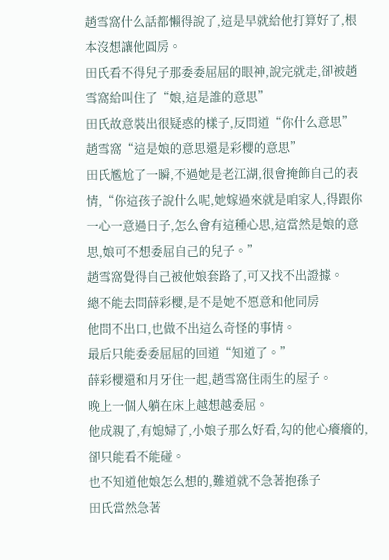趙雪窩什么話都懶得說了,這是早就給他打算好了,根本沒想讓他圓房。
田氏看不得兒子那委委屈屈的眼神,說完就走,卻被趙雪窩給叫住了“娘,這是誰的意思”
田氏故意裝出很疑惑的樣子,反問道“你什么意思”
趙雪窩“這是娘的意思還是彩櫻的意思”
田氏尷尬了一瞬,不過她是老江湖,很會掩飾自己的表情,“你這孩子說什么呢,她嫁過來就是咱家人,得跟你一心一意過日子,怎么會有這種心思,這當然是娘的意思,娘可不想委屈自己的兒子。”
趙雪窩覺得自己被他娘套路了,可又找不出證據。
總不能去問薛彩櫻,是不是她不愿意和他同房
他問不出口,也做不出這么奇怪的事情。
最后只能委委屈屈的回道“知道了。”
薛彩櫻還和月牙住一起,趙雪窩住雨生的屋子。
晚上一個人躺在床上越想越委屈。
他成親了,有媳婦了,小娘子那么好看,勾的他心癢癢的,卻只能看不能碰。
也不知道他娘怎么想的,難道就不急著抱孫子
田氏當然急著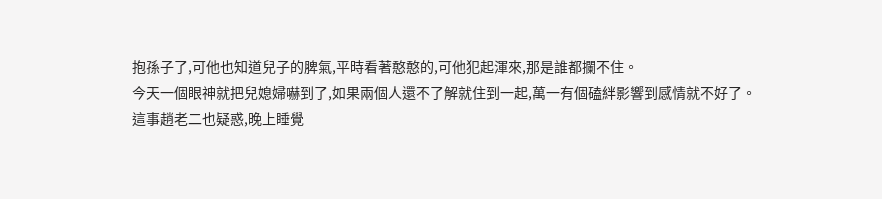抱孫子了,可他也知道兒子的脾氣,平時看著憨憨的,可他犯起渾來,那是誰都攔不住。
今天一個眼神就把兒媳婦嚇到了,如果兩個人還不了解就住到一起,萬一有個磕絆影響到感情就不好了。
這事趙老二也疑惑,晚上睡覺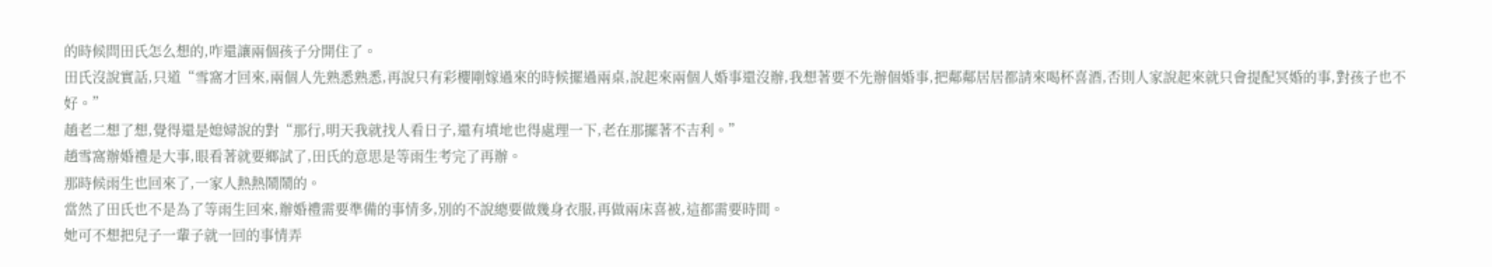的時候問田氏怎么想的,咋還讓兩個孩子分開住了。
田氏沒說實話,只道“雪窩才回來,兩個人先熟悉熟悉,再說只有彩櫻剛嫁過來的時候擺過兩桌,說起來兩個人婚事還沒辦,我想著要不先辦個婚事,把鄰鄰居居都請來喝杯喜酒,否則人家說起來就只會提配冥婚的事,對孩子也不好。”
趙老二想了想,覺得還是媳婦說的對“那行,明天我就找人看日子,還有墳地也得處理一下,老在那擺著不吉利。”
趙雪窩辦婚禮是大事,眼看著就要鄉試了,田氏的意思是等雨生考完了再辦。
那時候雨生也回來了,一家人熱熱鬧鬧的。
當然了田氏也不是為了等雨生回來,辦婚禮需要準備的事情多,別的不說總要做幾身衣服,再做兩床喜被,這都需要時間。
她可不想把兒子一輩子就一回的事情弄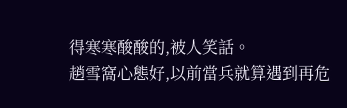得寒寒酸酸的,被人笑話。
趙雪窩心態好,以前當兵就算遇到再危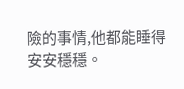險的事情,他都能睡得安安穩穩。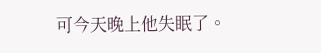可今天晚上他失眠了。